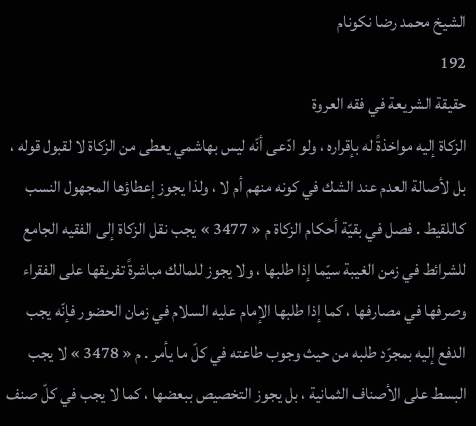الشيخ محمد رضا نكونام
192
حقيقة الشريعة في فقه العروة
الزكاة إليه مواخذةً له بإقراره ، ولو ادّعى أنّه ليس بهاشمي يعطى من الزكاة لا لقبول قوله ، بل لأصالة العدم عند الشك في كونه منهم أم لا ، ولذا يجوز إعطاؤها المجهول النسب كاللقيط . فصل في بقيّة أحكام الزكاة م « 3477 » يجب نقل الزكاة إلى الفقيه الجامع للشرائط في زمن الغيبة سيّما إذا طلبها ، ولا يجوز للمالك مباشرةً تفريقها على الفقراء وصرفها في مصارفها ، كما إذا طلبها الإمام عليه السلام في زمان الحضور فإنّه يجب الدفع إليه بمجرّد طلبه من حيث وجوب طاعته في كلّ ما يأمر . م « 3478 » لا يجب البسط على الأصناف الثمانية ، بل يجوز التخصيص ببعضها ، كما لا يجب في كلّ صنف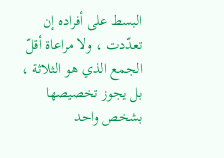البسط على أفراده إن تعدّدت ، ولا مراعاة أقلّ الجمع الذي هو الثلاثة ، بل يجوز تخصيصها بشخص واحد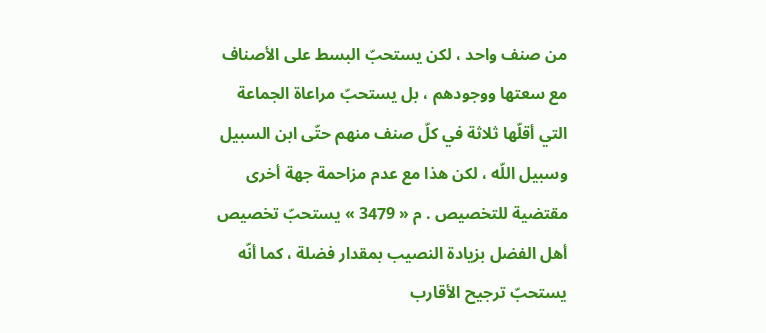من صنف واحد ، لكن يستحبّ البسط على الأصناف مع سعتها ووجودهم ، بل يستحبّ مراعاة الجماعة التي أقلّها ثلاثة في كلّ صنف منهم حتّى ابن السبيل وسبيل اللّه ، لكن هذا مع عدم مزاحمة جهة أخرى مقتضية للتخصيص . م « 3479 » يستحبّ تخصيص أهل الفضل بزيادة النصيب بمقدار فضلة ، كما أنّه يستحبّ ترجيح الأقارب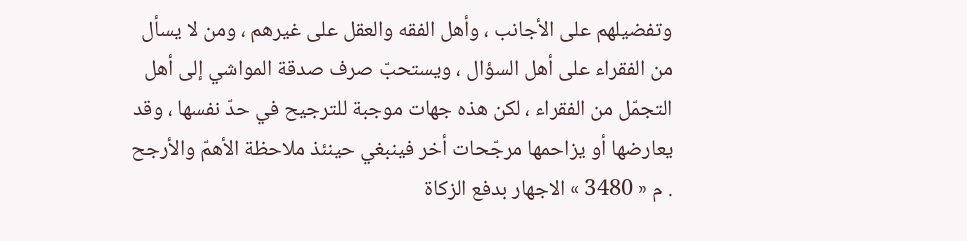وتفضيلهم على الأجانب ، وأهل الفقه والعقل على غيرهم ، ومن لا يسأل من الفقراء على أهل السؤال ، ويستحبّ صرف صدقة المواشي إلى أهل التجمّل من الفقراء ، لكن هذه جهات موجبة للترجيح في حدّ نفسها ، وقد يعارضها أو يزاحمها مرجّحات أخر فينبغي حينئذ ملاحظة الأهمّ والأرجح . م « 3480 » الاجهار بدفع الزكاة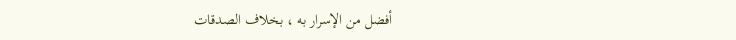أفضل من الإسرار به ، بخلاف الصدقات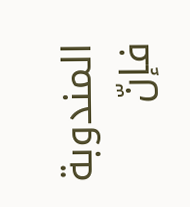المندوبة فإنّ